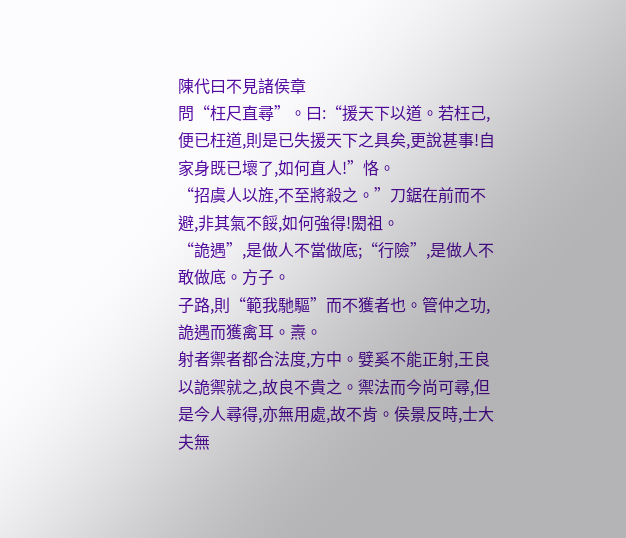陳代曰不見諸侯章
問“枉尺直尋”。曰:“援天下以道。若枉己,便已枉道,則是已失援天下之具矣,更說甚事!自家身既已壞了,如何直人!”恪。
“招虞人以旌,不至將殺之。”刀鋸在前而不避,非其氣不餒,如何強得!閎祖。
“詭遇”,是做人不當做底;“行險”,是做人不敢做底。方子。
子路,則“範我馳驅”而不獲者也。管仲之功,詭遇而獲禽耳。燾。
射者禦者都合法度,方中。嬖奚不能正射,王良以詭禦就之,故良不貴之。禦法而今尚可尋,但是今人尋得,亦無用處,故不肯。侯景反時,士大夫無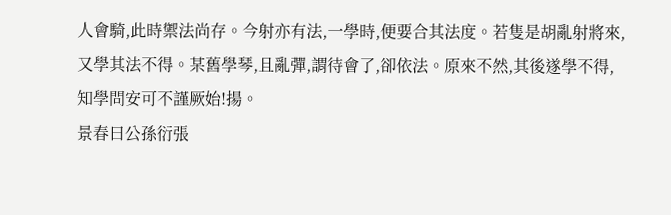人會騎,此時禦法尚存。今射亦有法,一學時,便要合其法度。若隻是胡亂射將來,又學其法不得。某舊學琴,且亂彈,謂待會了,卻依法。原來不然,其後遂學不得,知學問安可不謹厥始!揚。
景春曰公孫衍張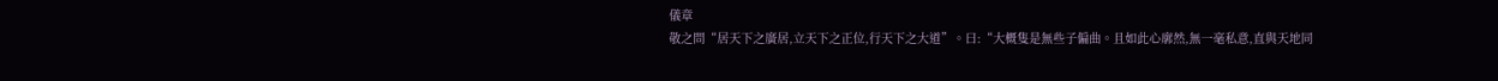儀章
敬之問“居天下之廣居,立天下之正位,行天下之大道”。曰:“大概隻是無些子偏曲。且如此心廓然,無一毫私意,直與天地同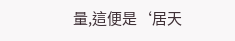量,這便是‘居天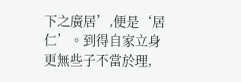下之廣居’,便是‘居仁’。到得自家立身更無些子不當於理,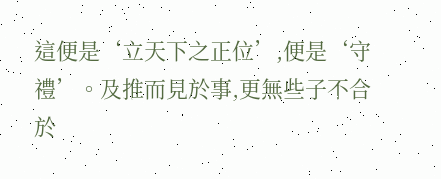這便是‘立天下之正位’,便是‘守禮’。及推而見於事,更無些子不合於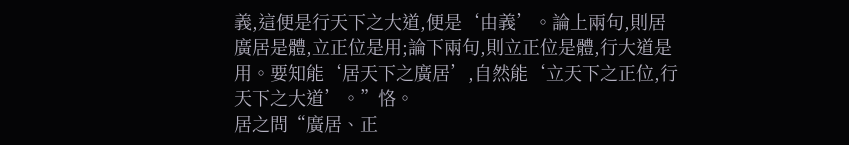義,這便是行天下之大道,便是‘由義’。論上兩句,則居廣居是體,立正位是用;論下兩句,則立正位是體,行大道是用。要知能‘居天下之廣居’,自然能‘立天下之正位,行天下之大道’。”恪。
居之問“廣居、正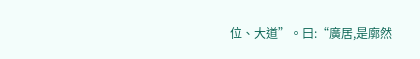位、大道”。曰:“廣居,是廓然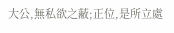大公,無私欲之蔽;正位,是所立處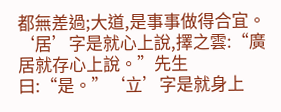都無差過;大道,是事事做得合宜。‘居’字是就心上說,擇之雲:“廣居就存心上說。”先生曰:“是。”‘立’字是就身上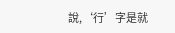說,‘行’字是就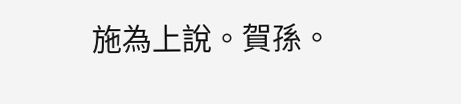施為上說。賀孫。